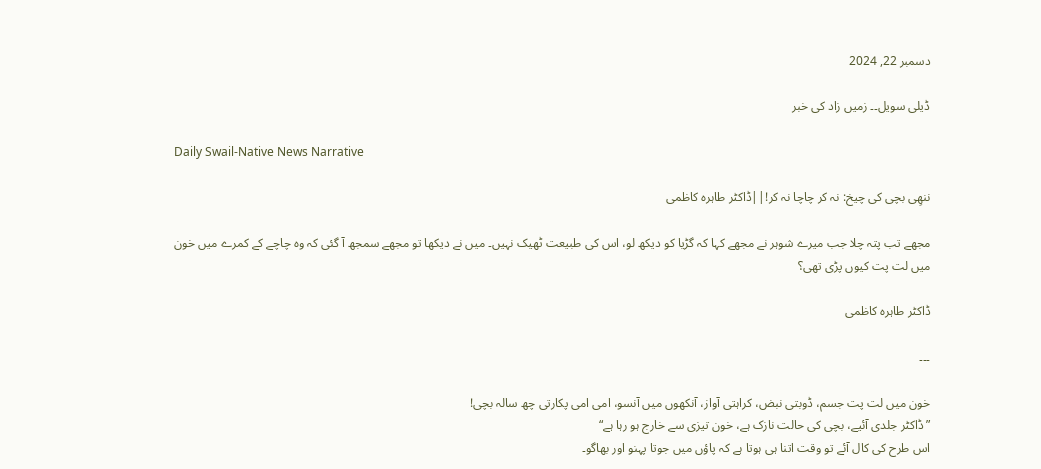دسمبر 22, 2024

ڈیلی سویل۔۔ زمیں زاد کی خبر

Daily Swail-Native News Narrative

ننھِی بچی کی چیخ: نہ کر چاچا نہ کر!||ڈاکٹر طاہرہ کاظمی

مجھے تب پتہ چلا جب میرے شوہر نے مجھے کہا کہ گڑیا کو دیکھ لو، اس کی طبیعت ٹھیک نہیں۔ میں نے دیکھا تو مجھے سمجھ آ گئی کہ وہ چاچے کے کمرے میں خون میں لت پت کیوں پڑی تھی؟

ڈاکٹر طاہرہ کاظمی

۔۔۔

خون میں لت پت جسم، ڈوبتی نبض، کراہتی آواز، آنکھوں میں آنسو، امی امی پکارتی چھ سالہ بچی!
”ڈاکٹر جلدی آئیے، بچی کی حالت نازک ہے، خون تیزی سے خارج ہو رہا ہے“
اس طرح کی کال آئے تو وقت اتنا ہی ہوتا ہے کہ پاؤں میں جوتا پہنو اور بھاگو۔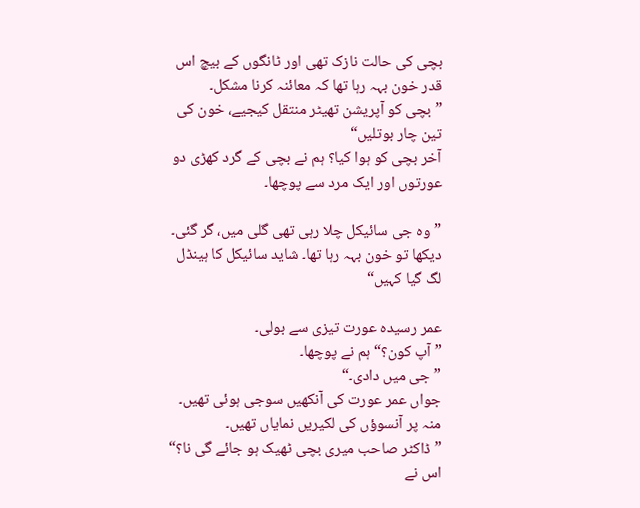بچی کی حالت نازک تھی اور ٹانگوں کے بیچ اس قدر خون بہہ رہا تھا کہ معائنہ کرنا مشکل۔
”بچی کو آپریشن تھیٹر منتقل کیجیے، خون کی تین چار بوتلیں“
آخر بچی کو ہوا کیا؟ ہم نے بچی کے گرد کھڑی دو عورتوں اور ایک مرد سے پوچھا۔

”وہ جی سائیکل چلا رہی تھی گلی میں، گر گئی۔ دیکھا تو خون بہہ رہا تھا۔ شاید سائیکل کا ہینڈل لگ گیا کہیں“

عمر رسیدہ عورت تیزی سے بولی۔
”آپ کون؟“ ہم نے پوچھا۔
”جی میں دادی۔“
جواں عمر عورت کی آنکھیں سوجی ہوئی تھیں۔ منہ پر آنسوؤں کی لکیریں نمایاں تھیں۔
”ڈاکٹر صاحب میری بچی ٹھیک ہو جائے گی نا؟“ اس نے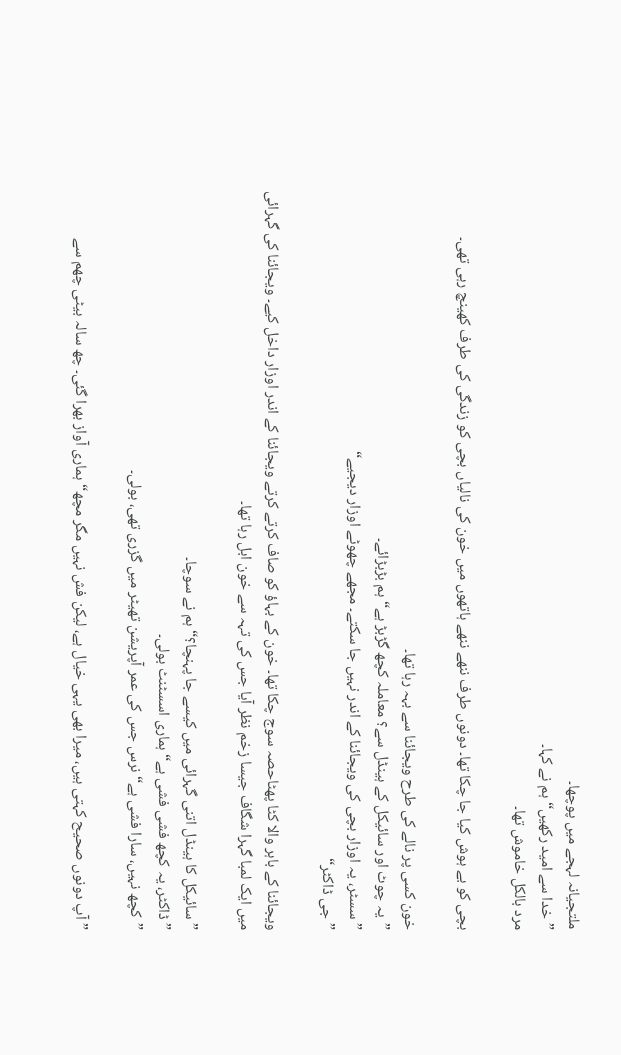ملتجیانہ لہجے میں پوچھا۔
”خدا سے امید رکھیں“ ہم نے کہا۔
مرد بالکل خاموش تھا۔

بچی کو بے ہوش کیا جا چکا تھا۔ دونوں طرف ننھے ننھے ہاتھوں میں خون کی نالیاں بچی کو زندگی کی طرف کھینچ رہی تھی۔

خون کسی پر نالے کی طرح ویجائنا سے بہہ رہا تھا۔
”یہ چوٹ اور سائیکل کے ہینڈل سے؟ معاملہ کچھ گڑبڑ ہے“ ہم بڑبڑائے۔
”سسٹر، یہ اوزار بچی کی ویجائنا کے اندر نہیں جا سکتے۔ مجھے چھوٹے اوزار دیجیے“
”جی ڈاکٹر“

ویجائنا کے باہر والا کٹا پھٹاحصہ سوج چکا تھا۔ خون کے بہاؤ کو صاف کرتے کرتے ویجائنا کے اندر اوزار داخل کیے۔ ویجائنا کی گہرائی میں ایک لمبا گہرا شگاف جیسا زخم نظر آیا جس کی تہہ سے خون ابل رہا تھا۔

” سائیکل کا ہینڈل اتنی گہرائی میں کیسے جا پہنچا؟“ ہم نے سوچا۔
” ڈاکٹر، یہ کچھ فشی فشی ہے“ ہماری اسسٹنٹ بولی۔
”کچھ نہیں، سارا فشی ہے“ نرس جس کی عمر آپریشن تھیٹر میں گزری تھی، بولی۔

” آپ دونوں صحیح کہتی ہیں، میرا بھی یہی خیال ہے، لیکن فش نہیں مگر مچھ“ ہماری آواز بھرا گئی۔ چھ سالہ بیٹی چھم سے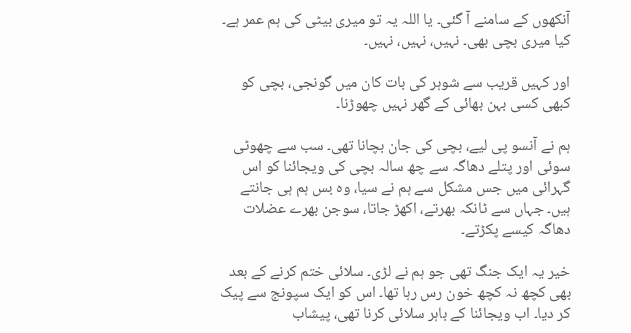آنکھوں کے سامنے آ گئی۔ یا اللہ یہ تو میری بیٹی کی ہم عمر ہے۔ کیا میری بچی بھی۔ نہیں، نہیں، نہیں۔

اور کہیں قریب سے شوہر کی بات کان میں گونجی، بچی کو کبھی کسی بہن بھائی کے گھر نہیں چھوڑنا۔

ہم نے آنسو پی لیے، بچی کی جان بچانا تھی۔ سب سے چھوٹی سوئی اور پتلے دھاگہ سے چھ سالہ بچی کی ویجائنا کو اس گہرائی میں جس مشکل سے ہم نے سیا، وہ بس ہم ہی جانتے ہیں۔ جہاں سے ٹانکہ بھرتے، اکھڑ جاتا، سوجن بھرے عضلات دھاگہ کیسے پکڑتے۔

خیر یہ ایک جنگ تھی جو ہم نے لڑی۔ سلائی ختم کرنے کے بعد بھی کچھ نہ کچھ خون رس رہا تھا۔ اس کو ایک سپونج سے پیک کر دیا۔ اب ویجائنا کے باہر سلائی کرنا تھی، پیشاب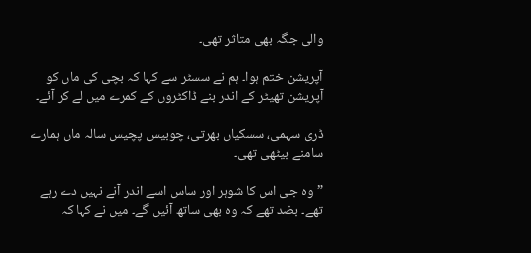والی جگہ بھی متاثر تھی۔

آپریشن ختم ہوا۔ ہم نے سسٹر سے کہا کہ بچی کی ماں کو آپریشن تھیٹر کے اندر بنے ڈاکٹروں کے کمرے میں لے کر آئے۔

ڈری سہمی، سسکیاں بھرتی، چوبیس پچیس سالہ ماں ہمارے سامنے بیٹھی تھی۔

”وہ جی اس کا شوہر اور ساس اسے اندر آنے نہیں دے رہے تھے۔ بضد تھے کہ وہ بھی ساتھ آئیں گے۔ میں نے کہا کہ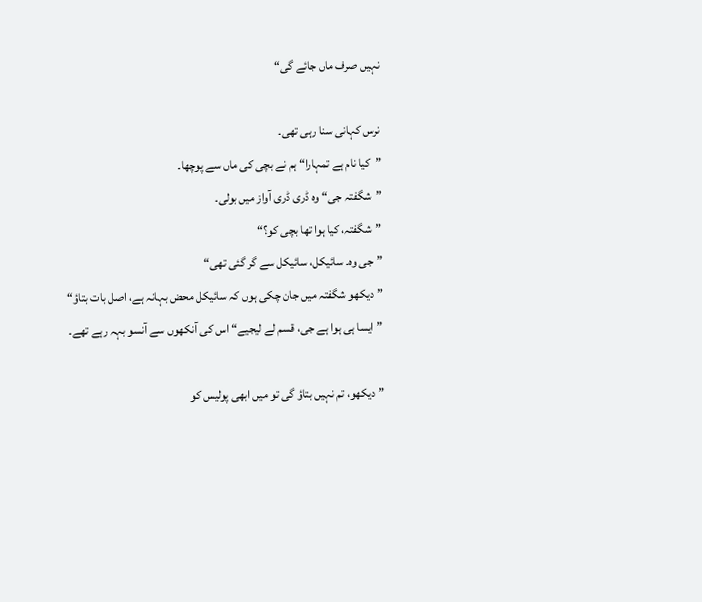نہیں صرف ماں جائے گی“

نرس کہانی سنا رہی تھی۔
”کیا نام ہے تمہارا“ ہم نے بچی کی ماں سے پوچھا۔
”شگفتہ جی“ وہ ڈری ڈری آواز میں بولی۔
”شگفتہ، کیا ہوا تھا بچی کو؟“
”جی وہ۔ سائیکل، سائیکل سے گر گئی تھی“
”دیکھو شگفتہ میں جان چکی ہوں کہ سائیکل محض بہانہ ہے، اصل بات بتاؤ“
”ایسا ہی ہوا ہے جی، قسم لے لیجیے“ اس کی آنکھوں سے آنسو بہہ رہے تھے۔

” دیکھو، تم نہیں بتاؤ گی تو میں ابھی پولیس کو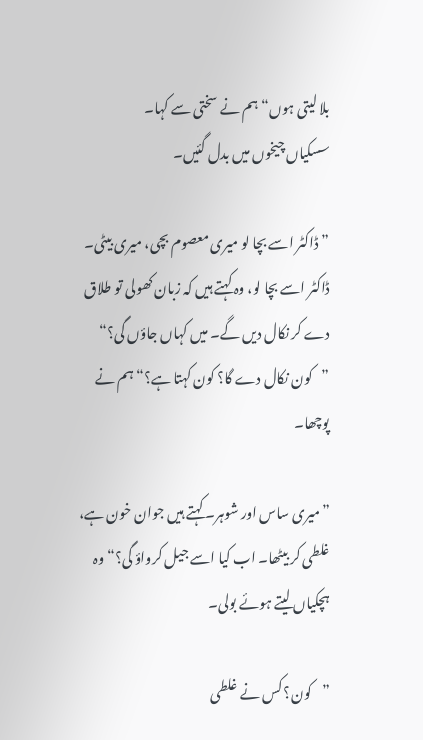بلا لیتی ہوں“ ہم نے سختی سے کہا۔
سسکیاں چیخوں میں بدل گئیں۔

”ڈاکٹر اسے بچا لو میری معصوم بچی، میری بیٹی۔ ڈاکٹر اسے بچا لو، وہ کہتے ہیں کہ زبان کھولی تو طلاق دے کر نکال دیں گے۔ میں کہاں جاؤں گی؟“
”کون نکال دے گا؟ کون کہتا ہے؟“ ہم نے پوچھا۔

”میری ساس اور شوہر۔ کہتے ہیں جوان خون ہے، غلطی کر بیٹھا۔ اب کیا اسے جیل کرواؤ گی؟“ وہ ہچکیاں لیتے ہوئے بولی۔

”کون؟ کس نے غلطی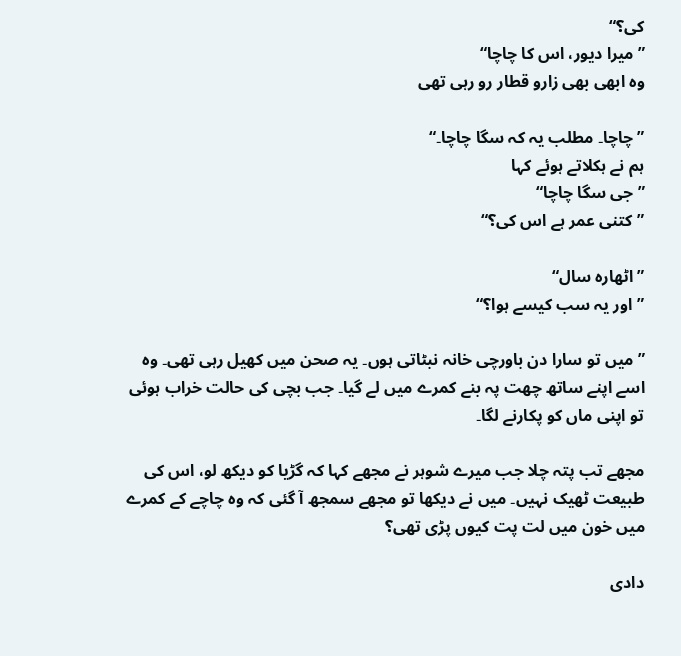کی؟“
”میرا دیور، اس کا چاچا“
وہ ابھی بھی زارو قطار رو رہی تھی

”چاچا۔ مطلب یہ کہ سگا چاچا۔“
ہم نے ہکلاتے ہوئے کہا
”جی سگا چاچا“
”کتنی عمر ہے اس کی؟“

”اٹھارہ سال“
”اور یہ سب کیسے ہوا؟“

” میں تو سارا دن باورچی خانہ نبٹاتی ہوں۔ یہ صحن میں کھیل رہی تھی۔ وہ اسے اپنے ساتھ چھت پہ بنے کمرے میں لے گیا۔ جب بچی کی حالت خراب ہوئی تو اپنی ماں کو پکارنے لگا۔

مجھے تب پتہ چلا جب میرے شوہر نے مجھے کہا کہ گڑیا کو دیکھ لو، اس کی طبیعت ٹھیک نہیں۔ میں نے دیکھا تو مجھے سمجھ آ گئی کہ وہ چاچے کے کمرے میں خون میں لت پت کیوں پڑی تھی؟

دادی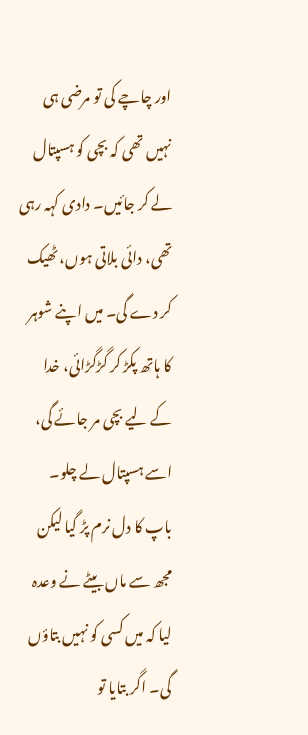اور چاچے کی تو مرضی ہی نہیں تھی کہ بچی کو ہسپتال لے کر جائیں۔ دادی کہہ رہی تھی، دائی بلاتی ہوں، ٹھیک کر دے گی۔ میں اپنے شوہر کا ہاتھ پکڑ کر گڑگڑائی، خدا کے لیے بچی مر جائے گی، اسے ہسپتال لے چلو۔ باپ کا دل نرم پڑ گیا لیکن مجھ سے ماں بیٹے نے وعدہ لیا کہ میں کسی کو نہیں بتاؤں گی۔ اگر بتایا تو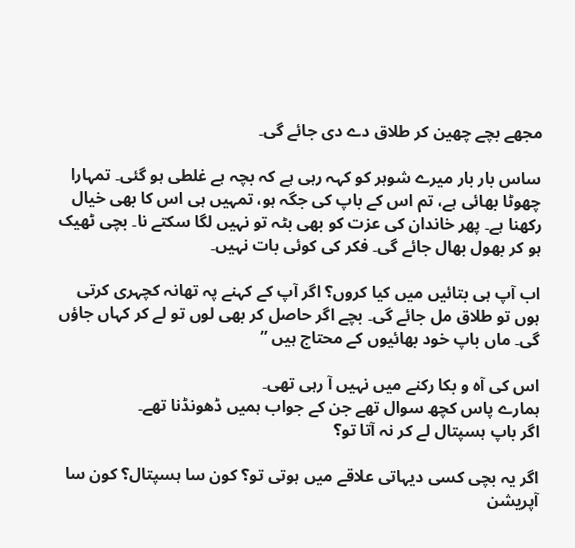مجھے بچے چھین کر طلاق دے دی جائے گی۔

ساس بار بار میرے شوہر کو کہہ رہی ہے کہ بچہ ہے غلطی ہو گئی۔ تمہارا چھوٹا بھائی ہے، تم اس کے باپ کی جگہ ہو، تمہیں ہی اس کا بھی خیال رکھنا ہے۔ پھر خاندان کی عزت کو بھی بٹہ تو نہیں لگا سکتے نا۔ بچی ٹھیک ہو کر بھول بھال جائے گی۔ فکر کی کوئی بات نہیں۔

اب آپ ہی بتائیں میں کیا کروں؟ اگر آپ کے کہنے پہ تھانہ کچہری کرتی ہوں تو طلاق مل جائے گی۔ بچے اگر حاصل کر بھی لوں تو لے کر کہاں جاؤں گی۔ ماں باپ خود بھائیوں کے محتاج ہیں ”

اس کی آہ و بکا رکنے میں نہیں آ رہی تھی۔
ہمارے پاس کچھ سوال تھے جن کے جواب ہمیں ڈھونڈنا تھے۔
اگر باپ ہسپتال لے کر نہ آتا تو؟

اگر یہ بچی کسی دیہاتی علاقے میں ہوتی تو؟ کون سا ہسپتال؟ کون سا آپریشن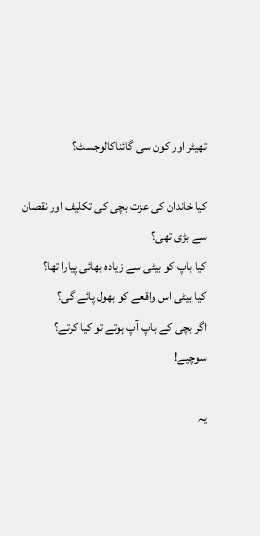تھیٹر اور کون سی گائناکالوجسٹ؟

کیا خاندان کی عزت بچی کی تکلیف اور نقصان سے بڑی تھی؟
کیا باپ کو بیٹی سے زیادہ بھائی پیارا تھا؟
کیا بیٹی اس واقعے کو بھول پائے گی؟
اگر بچی کے باپ آپ ہوتے تو کیا کرتے؟
سوچیے!

یہ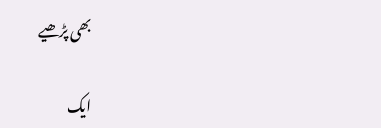بھی پڑھیے

ایک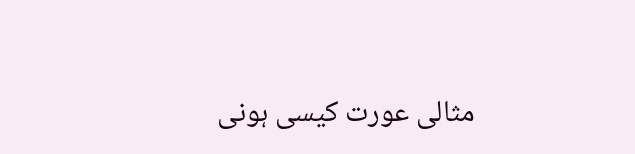مثالی عورت کیسی ہونی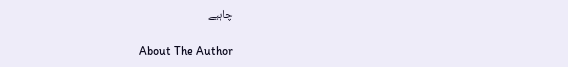چاہیے

About The Author